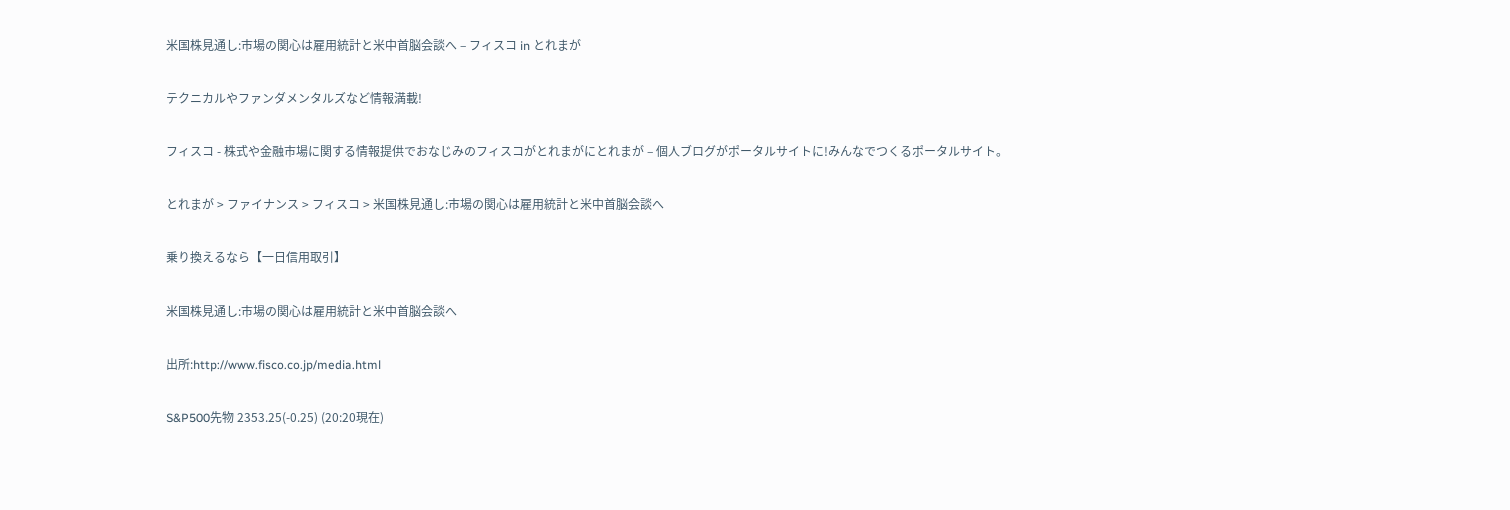米国株見通し:市場の関心は雇用統計と米中首脳会談へ – フィスコ in とれまが

テクニカルやファンダメンタルズなど情報満載!

フィスコ - 株式や金融市場に関する情報提供でおなじみのフィスコがとれまがにとれまが – 個人ブログがポータルサイトに!みんなでつくるポータルサイト。

とれまが > ファイナンス > フィスコ > 米国株見通し:市場の関心は雇用統計と米中首脳会談へ

乗り換えるなら【一日信用取引】

米国株見通し:市場の関心は雇用統計と米中首脳会談へ

出所:http://www.fisco.co.jp/media.html

S&P500先物 2353.25(-0.25) (20:20現在)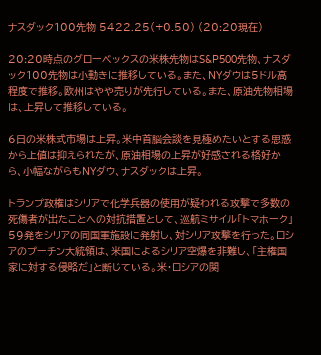ナスダック100先物 5422.25(+0.50) (20:20現在)

20:20時点のグローベックスの米株先物はS&P500先物、ナスダック100先物は小動きに推移している。また、NYダウは5ドル高程度で推移。欧州はやや売りが先行している。また、原油先物相場は、上昇して推移している。

6日の米株式市場は上昇。米中首脳会談を見極めたいとする思惑から上値は抑えられたが、原油相場の上昇が好感される格好から、小幅ながらもNYダウ、ナスダックは上昇。

トランプ政権はシリアで化学兵器の使用が疑われる攻撃で多数の死傷者が出たことへの対抗措置として、巡航ミサイル「トマホーク」59発をシリアの同国軍施設に発射し、対シリア攻撃を行った。ロシアのプーチン大統領は、米国によるシリア空爆を非難し、「主権国家に対する侵略だ」と断じている。米・ロシアの関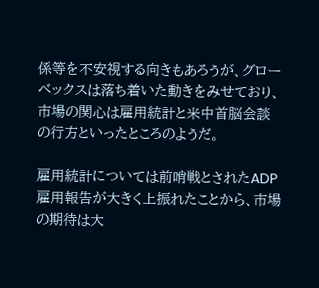係等を不安視する向きもあろうが、グローベックスは落ち着いた動きをみせており、市場の関心は雇用統計と米中首脳会談の行方といったところのようだ。

雇用統計については前哨戦とされたADP雇用報告が大きく上振れたことから、市場の期待は大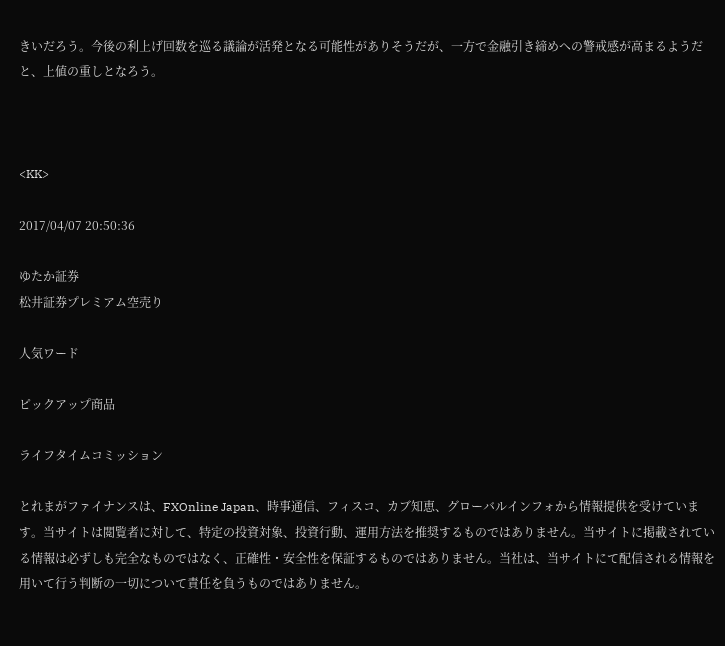きいだろう。今後の利上げ回数を巡る議論が活発となる可能性がありそうだが、一方で金融引き締めへの警戒感が高まるようだと、上値の重しとなろう。



<KK>

2017/04/07 20:50:36

ゆたか証券
松井証券プレミアム空売り

人気ワード

ピックアップ商品

ライフタイムコミッション

とれまがファイナンスは、FXOnline Japan、時事通信、フィスコ、カブ知恵、グローバルインフォから情報提供を受けています。当サイトは閲覧者に対して、特定の投資対象、投資行動、運用方法を推奨するものではありません。当サイトに掲載されている情報は必ずしも完全なものではなく、正確性・安全性を保証するものではありません。当社は、当サイトにて配信される情報を用いて行う判断の一切について責任を負うものではありません。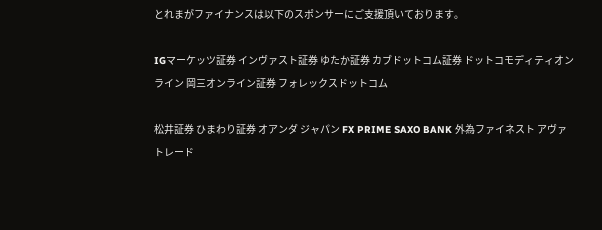とれまがファイナンスは以下のスポンサーにご支援頂いております。

IGマーケッツ証券 インヴァスト証券 ゆたか証券 カブドットコム証券 ドットコモディティオンライン 岡三オンライン証券 フォレックスドットコム

松井証券 ひまわり証券 オアンダ ジャパン FX PRIME SAXO BANK 外為ファイネスト アヴァトレード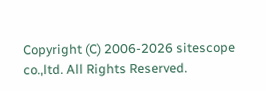Copyright (C) 2006-2026 sitescope co.,ltd. All Rights Reserved.